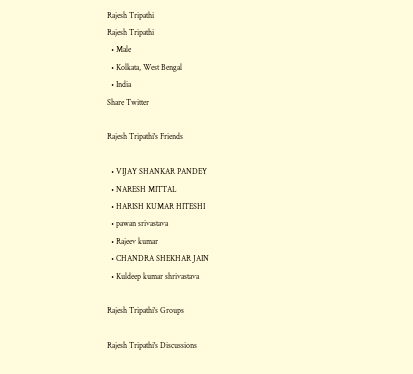Rajesh Tripathi
Rajesh Tripathi
  • Male
  • Kolkata, West Bengal
  • India
Share Twitter

Rajesh Tripathi's Friends

  • VIJAY SHANKAR PANDEY
  • NARESH MITTAL
  • HARISH KUMAR HITESHI
  • pawan srivastava
  • Rajeev kumar
  • CHANDRA SHEKHAR JAIN
  • Kuldeep kumar shrivastava

Rajesh Tripathi's Groups

Rajesh Tripathi's Discussions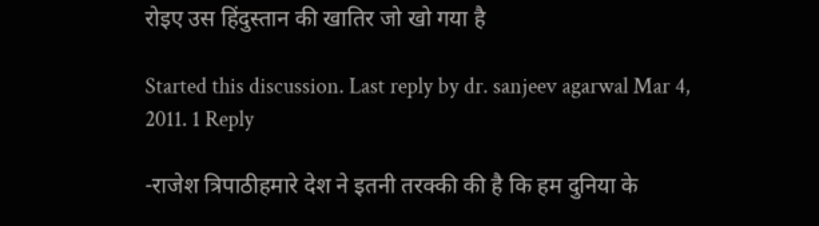रोइए उस हिंदुस्तान की खातिर जो खो गया है

Started this discussion. Last reply by dr. sanjeev agarwal Mar 4, 2011. 1 Reply

-राजेश त्रिपाठीहमारे देश ने इतनी तरक्की की है कि हम दुनिया के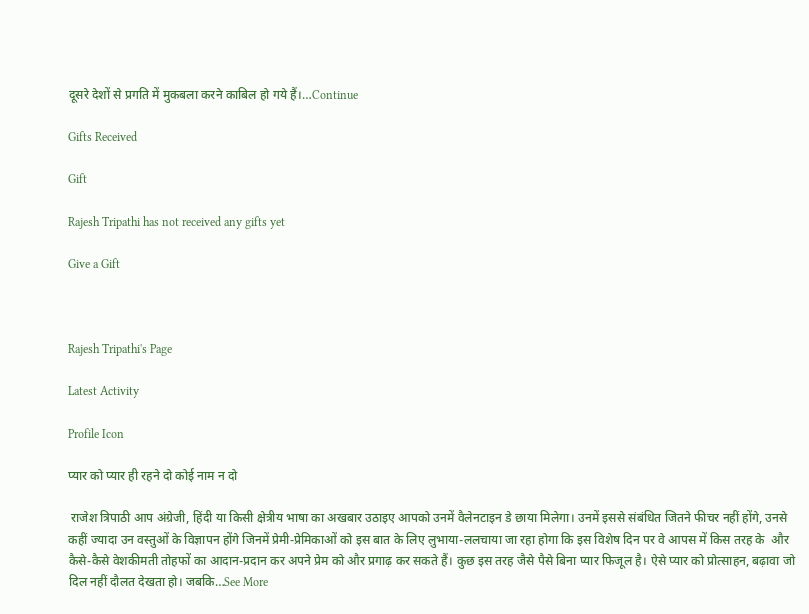दूसरे देशों से प्रगति में मुकबला करने काबिल हो गये हैं।…Continue

Gifts Received

Gift

Rajesh Tripathi has not received any gifts yet

Give a Gift



Rajesh Tripathi's Page

Latest Activity

Profile Icon

प्यार को प्यार ही रहने दो कोई नाम न दो

 राजेश त्रिपाठी आप अंग्रेजी, हिंदी या किसी क्षेत्रीय भाषा का अखबार उठाइए आपको उनमें वैलेनटाइन डे छाया मिलेगा। उनमें इससे संबंधित जितने फीचर नहीं होंगे, उनसे कहीं ज्यादा उन वस्तुओं के विज्ञापन होंगे जिनमें प्रेमी-प्रेमिकाओं को इस बात के लिए लुभाया-ललचाया जा रहा होगा कि इस विशेष दिन पर वे आपस में किस तरह के  और कैसे-कैसे वेशकीमती तोहफों का आदान-प्रदान कर अपने प्रेम को और प्रगाढ़ कर सकते हैं। कुछ इस तरह जैसे पैसे बिना प्यार फिजूल है। ऐसे प्यार को प्रोत्साहन, बढ़ावा जो दिल नहीं दौलत देखता हो। जबकि…See More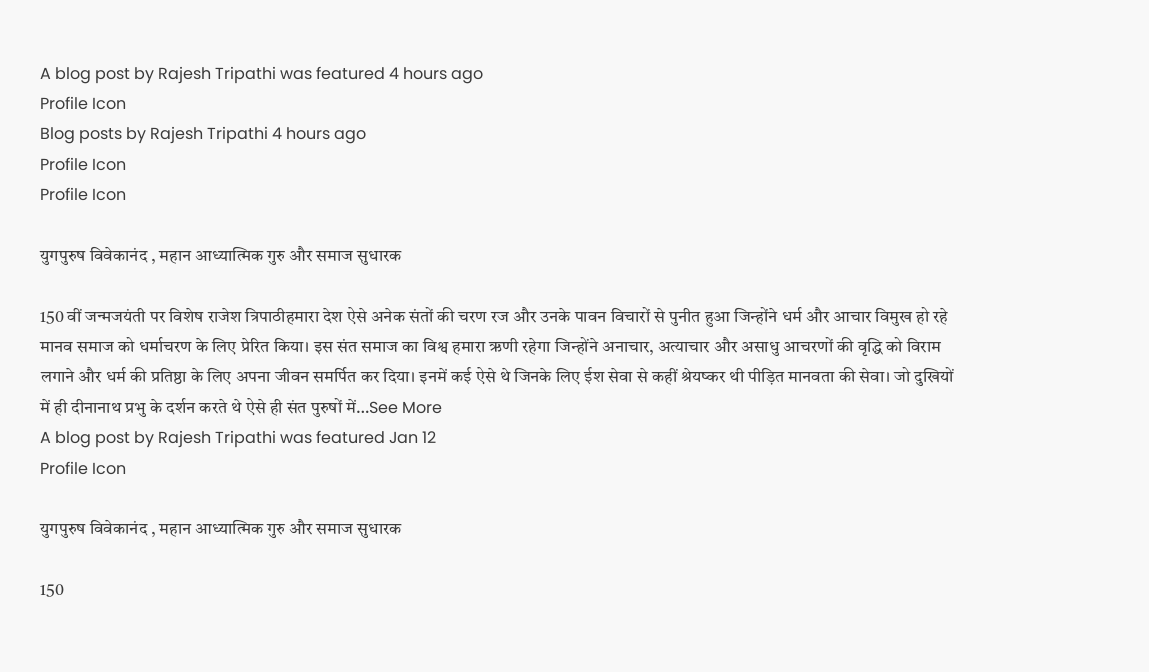A blog post by Rajesh Tripathi was featured 4 hours ago
Profile Icon
Blog posts by Rajesh Tripathi 4 hours ago
Profile Icon
Profile Icon

युगपुरुष विवेकानंद , महान आध्यात्मिक गुरु और समाज सुधारक

150 वीं जन्मजयंती पर विशेष राजेश त्रिपाठीहमारा देश ऐसे अनेक संतों की चरण रज और उनके पावन विचारों से पुनीत हुआ जिन्होंने धर्म और आचार विमुख हो रहे मानव समाज को धर्माचरण के लिए प्रेरित किया। इस संत समाज का विश्व हमारा ऋणी रहेगा जिन्होंने अनाचार, अत्याचार और असाधु आचरणों की वृद्धि को विराम लगाने और धर्म की प्रतिष्ठा के लिए अपना जीवन समर्पित कर दिया। इनमें कई ऐसे थे जिनके लिए ईश सेवा से कहीं श्रेयष्कर थी पीड़ित मानवता की सेवा। जो दुखियों में ही दीनानाथ प्रभु के दर्शन करते थे ऐसे ही संत पुरुषों में…See More
A blog post by Rajesh Tripathi was featured Jan 12
Profile Icon

युगपुरुष विवेकानंद , महान आध्यात्मिक गुरु और समाज सुधारक

150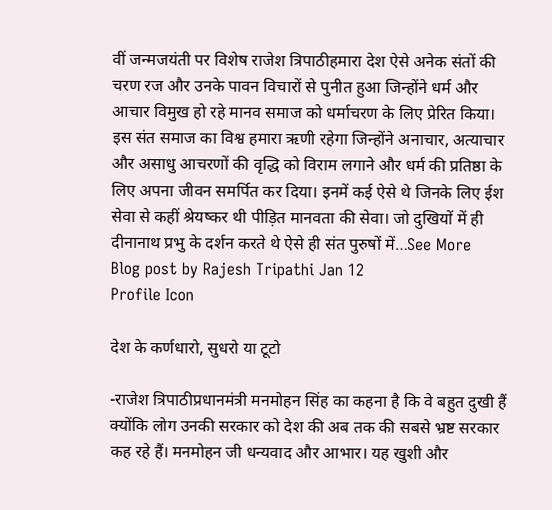वीं जन्मजयंती पर विशेष राजेश त्रिपाठीहमारा देश ऐसे अनेक संतों की चरण रज और उनके पावन विचारों से पुनीत हुआ जिन्होंने धर्म और आचार विमुख हो रहे मानव समाज को धर्माचरण के लिए प्रेरित किया। इस संत समाज का विश्व हमारा ऋणी रहेगा जिन्होंने अनाचार, अत्याचार और असाधु आचरणों की वृद्धि को विराम लगाने और धर्म की प्रतिष्ठा के लिए अपना जीवन समर्पित कर दिया। इनमें कई ऐसे थे जिनके लिए ईश सेवा से कहीं श्रेयष्कर थी पीड़ित मानवता की सेवा। जो दुखियों में ही दीनानाथ प्रभु के दर्शन करते थे ऐसे ही संत पुरुषों में…See More
Blog post by Rajesh Tripathi Jan 12
Profile Icon

देश के कर्णधारो, सुधरो या टूटो

-राजेश त्रिपाठीप्रधानमंत्री मनमोहन सिंह का कहना है कि वे बहुत दुखी हैं क्योंकि लोग उनकी सरकार को देश की अब तक की सबसे भ्रष्ट सरकार कह रहे हैं। मनमोहन जी धन्यवाद और आभार। यह खुशी और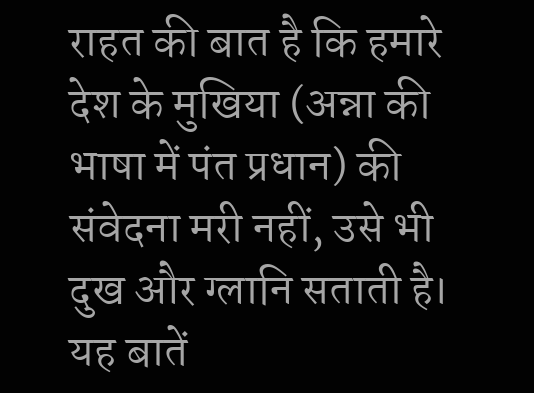राहत की बात है कि हमारे देश के मुखिया (अन्ना की भाषा में पंत प्रधान) की संवेदना मरी नहीं, उसे भी दुख और ग्लानि सताती है। यह बातें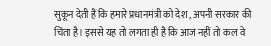सुकून देती हैं कि हमारे प्रधानमंत्री को देश , अपनी सरकार की चिंता है। इससे यह तो लगता ही है कि आज नहीं तो कल वे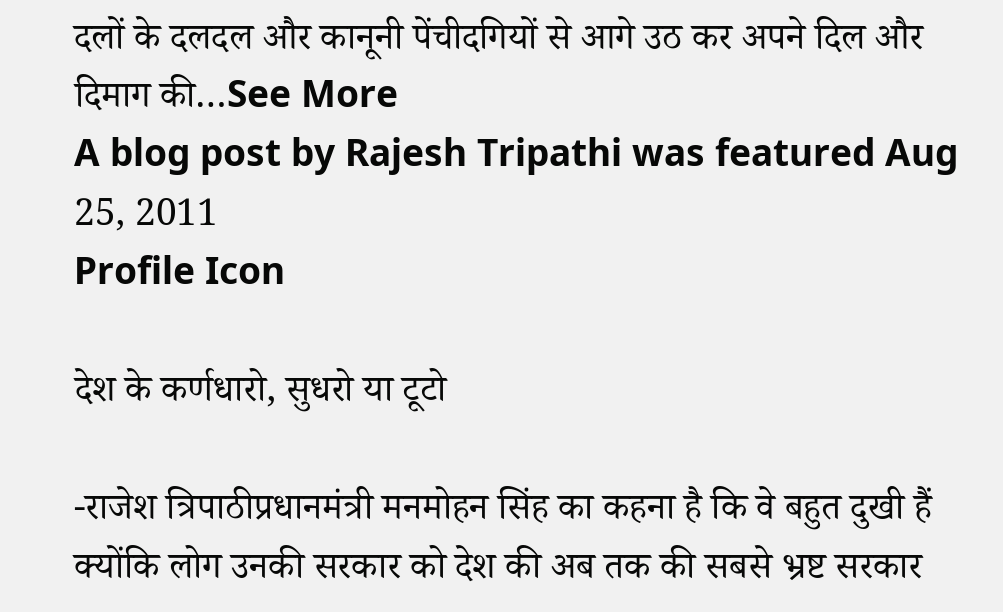दलों के दलदल और कानूनी पेंचीदगियों से आगे उठ कर अपने दिल और दिमाग की…See More
A blog post by Rajesh Tripathi was featured Aug 25, 2011
Profile Icon

देश के कर्णधारो, सुधरो या टूटो

-राजेश त्रिपाठीप्रधानमंत्री मनमोहन सिंह का कहना है कि वे बहुत दुखी हैं क्योंकि लोग उनकी सरकार को देश की अब तक की सबसे भ्रष्ट सरकार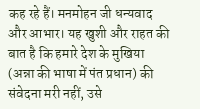कह रहे हैं। मनमोहन जी धन्यवाद और आभार। यह खुशी और राहत की बात है कि हमारे देश के मुखिया (अन्ना की भाषा में पंत प्रधान) की संवेदना मरी नहीं, उसे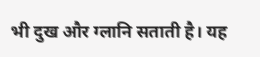भी दुख और ग्लानि सताती है। यह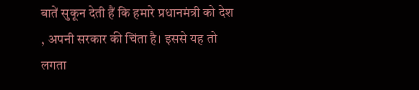बातें सुकून देती हैं कि हमारे प्रधानमंत्री को देश , अपनी सरकार की चिंता है। इससे यह तो लगता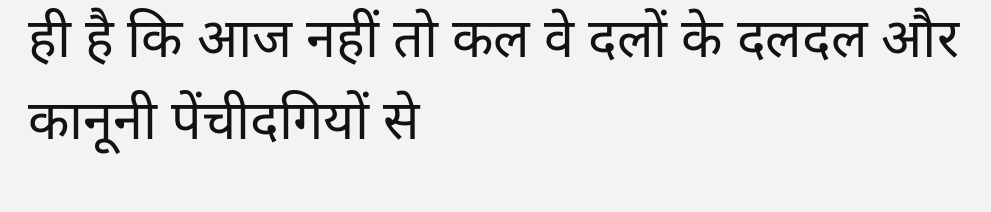ही है कि आज नहीं तो कल वे दलों के दलदल और कानूनी पेंचीदगियों से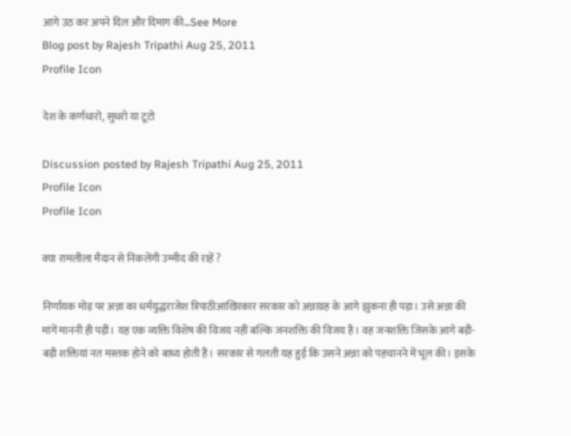आगे उठ कर अपने दिल और दिमाग की…See More
Blog post by Rajesh Tripathi Aug 25, 2011
Profile Icon

देश के कर्णधारो, सुधरो या टूटो

Discussion posted by Rajesh Tripathi Aug 25, 2011
Profile Icon
Profile Icon

क्या रामलीला मैदान से निकलेंगी उम्मीद की राहें ?

निर्णायक मोड़ पर अन्ना का धर्मयुद्धराजेश त्रिपाठीआखिरकार सरकार को अन्नाग्रह के आगे झुकना ही पड़ा। उसे अन्ना की मांगें माननी ही पड़ीं। यह एक व्यक्ति विशेष की विजय नहीं बल्कि जनशक्ति की विजय है। वह जनशक्ति जिसके आगे बड़ी-बड़ी शक्तियां नत मस्तक होने को बाध्य होती हैं। सरकार से गलती यह हुई कि उसने अन्ना को पहचानने में भूल की। इसके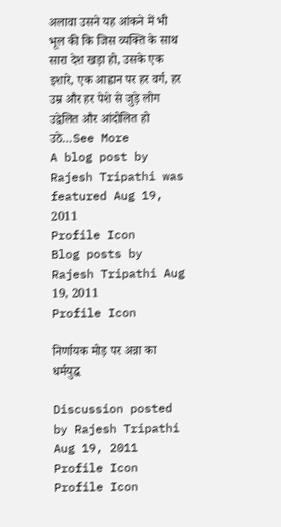अलावा उसने यह आंकने में भी भूल की कि जिस व्यक्ति के साथ सारा देश खड़ा हो, उसके एक इशारे, एक आह्वान पर हर वर्ग, हर उम्र और हर पेशे से जुड़े लोग उद्वेलित और आंदोलित हो उठे…See More
A blog post by Rajesh Tripathi was featured Aug 19, 2011
Profile Icon
Blog posts by Rajesh Tripathi Aug 19, 2011
Profile Icon

निर्णायक मोड़ पर अन्ना का धर्मयुद्ध

Discussion posted by Rajesh Tripathi Aug 19, 2011
Profile Icon
Profile Icon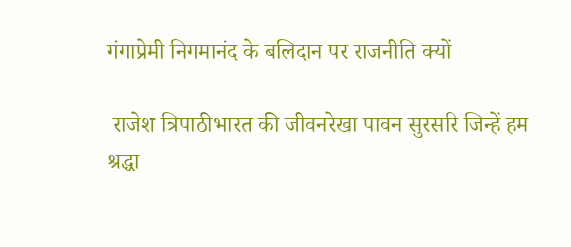गंगाप्रेमी निगमानंद के बलिदान पर राजनीति क्यों

 राजेश त्रिपाठीभारत की जीवनरेखा पावन सुरसरि जिन्हें हम श्रद्धा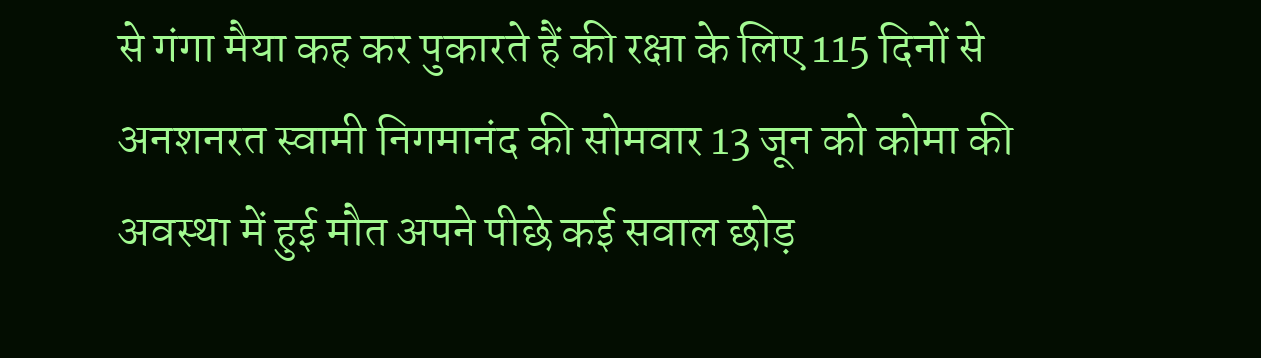से गंगा मैया कह कर पुकारते हैं की रक्षा के लिए 115 दिनों से अनशनरत स्वामी निगमानंद की सोमवार 13 जून को कोमा की अवस्था में हुई मौत अपने पीछे कई सवाल छोड़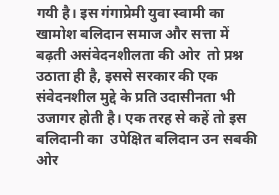गयी है। इस गंगाप्रेमी युवा स्वामी का खामोश बलिदान समाज और सत्ता में बढ़ती असंवेदनशीलता की ओर  तो प्रश्न उठाता ही है, इससे सरकार की एक संवेदनशील मुद्दे के प्रति उदासीनता भी उजागर होती है। एक तरह से कहें तो इस बलिदानी का  उपेक्षित बलिदान उन सबकी ओर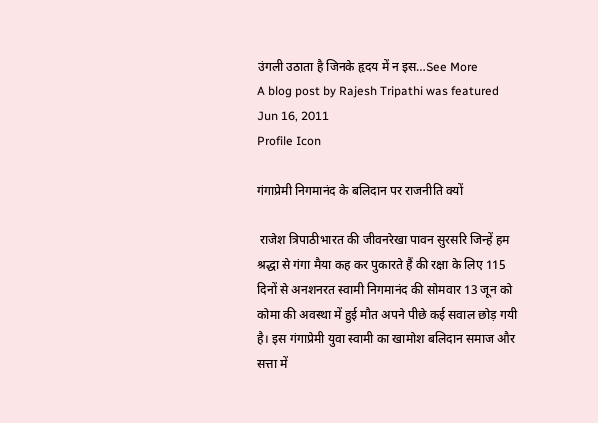उंगली उठाता है जिनके हृदय में न इस…See More
A blog post by Rajesh Tripathi was featured Jun 16, 2011
Profile Icon

गंगाप्रेमी निगमानंद के बलिदान पर राजनीति क्यों

 राजेश त्रिपाठीभारत की जीवनरेखा पावन सुरसरि जिन्हें हम श्रद्धा से गंगा मैया कह कर पुकारते हैं की रक्षा के लिए 115 दिनों से अनशनरत स्वामी निगमानंद की सोमवार 13 जून को कोमा की अवस्था में हुई मौत अपने पीछे कई सवाल छोड़ गयी है। इस गंगाप्रेमी युवा स्वामी का खामोश बलिदान समाज और सत्ता में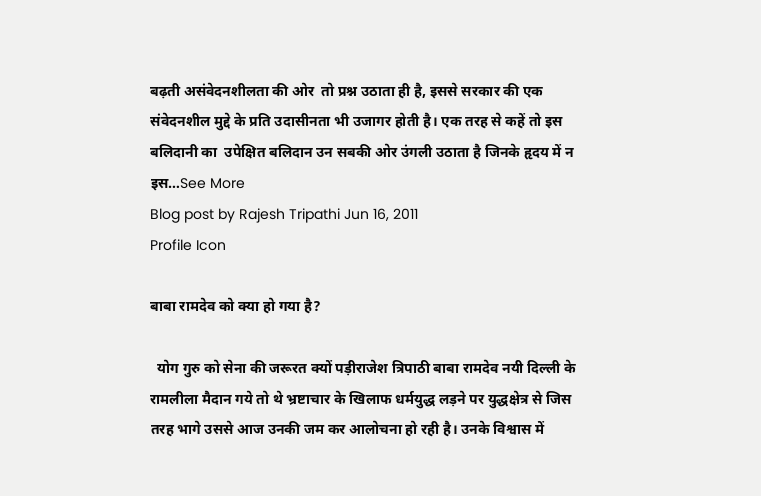बढ़ती असंवेदनशीलता की ओर  तो प्रश्न उठाता ही है, इससे सरकार की एक संवेदनशील मुद्दे के प्रति उदासीनता भी उजागर होती है। एक तरह से कहें तो इस बलिदानी का  उपेक्षित बलिदान उन सबकी ओर उंगली उठाता है जिनके हृदय में न इस…See More
Blog post by Rajesh Tripathi Jun 16, 2011
Profile Icon

बाबा रामदेव को क्या हो गया है?

  योग गुरु को सेना की जरूरत क्यों पड़ीराजेश त्रिपाठी बाबा रामदेव नयी दिल्ली के रामलीला मैदान गये तो थे भ्रष्टाचार के खिलाफ धर्मयुद्ध लड़ने पर युद्धक्षेत्र से जिस तरह भागे उससे आज उनकी जम कर आलोचना हो रही है। उनके विश्वास में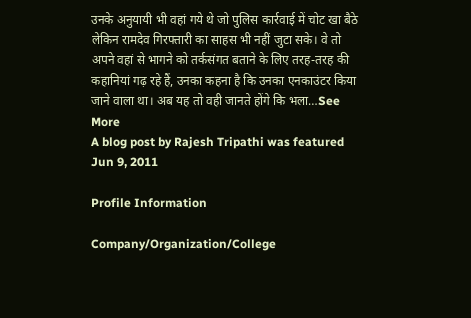उनके अनुयायी भी वहां गये थे जो पुलिस कार्रवाई में चोट खा बैठे लेकिन रामदेव गिरफ्तारी का साहस भी नहीं जुटा सके। वे तो अपने वहां से भागने को तर्कसंगत बताने के लिए तरह-तरह की कहानियां गढ़ रहे हैं, उनका कहना है कि उनका एनकाउंटर किया जाने वाला था। अब यह तो वही जानते होंगे कि भला…See More
A blog post by Rajesh Tripathi was featured Jun 9, 2011

Profile Information

Company/Organization/College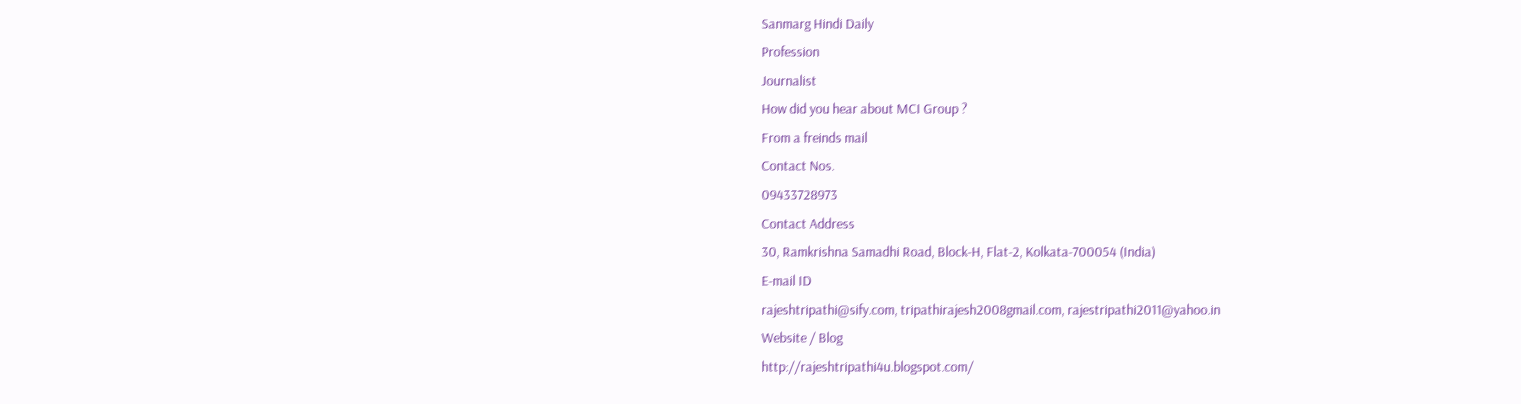Sanmarg Hindi Daily
Profession
Journalist
How did you hear about MCI Group ?
From a freinds mail
Contact Nos.
09433728973
Contact Address
30, Ramkrishna Samadhi Road, Block-H, Flat-2, Kolkata-700054 (India)
E-mail ID
rajeshtripathi@sify.com, tripathirajesh2008gmail.com, rajestripathi2011@yahoo.in
Website / Blog
http://rajeshtripathi4u.blogspot.com/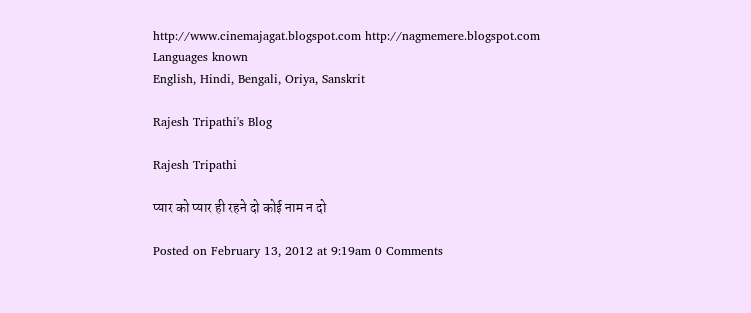http://www.cinemajagat.blogspot.com http://nagmemere.blogspot.com
Languages known
English, Hindi, Bengali, Oriya, Sanskrit

Rajesh Tripathi's Blog

Rajesh Tripathi

प्यार को प्यार ही रहने दो कोई नाम न दो

Posted on February 13, 2012 at 9:19am 0 Comments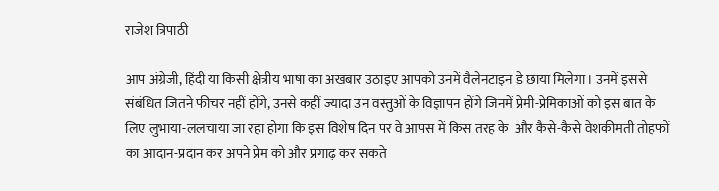राजेश त्रिपाठी

आप अंग्रेजी, हिंदी या किसी क्षेत्रीय भाषा का अखबार उठाइए आपको उनमें वैलेनटाइन डे छाया मिलेगा। उनमें इससे संबंधित जितने फीचर नहीं होंगे, उनसे कहीं ज्यादा उन वस्तुओं के विज्ञापन होंगे जिनमें प्रेमी-प्रेमिकाओं को इस बात के लिए लुभाया-ललचाया जा रहा होगा कि इस विशेष दिन पर वे आपस में किस तरह के  और कैसे-कैसे वेशकीमती तोहफों का आदान-प्रदान कर अपने प्रेम को और प्रगाढ़ कर सकते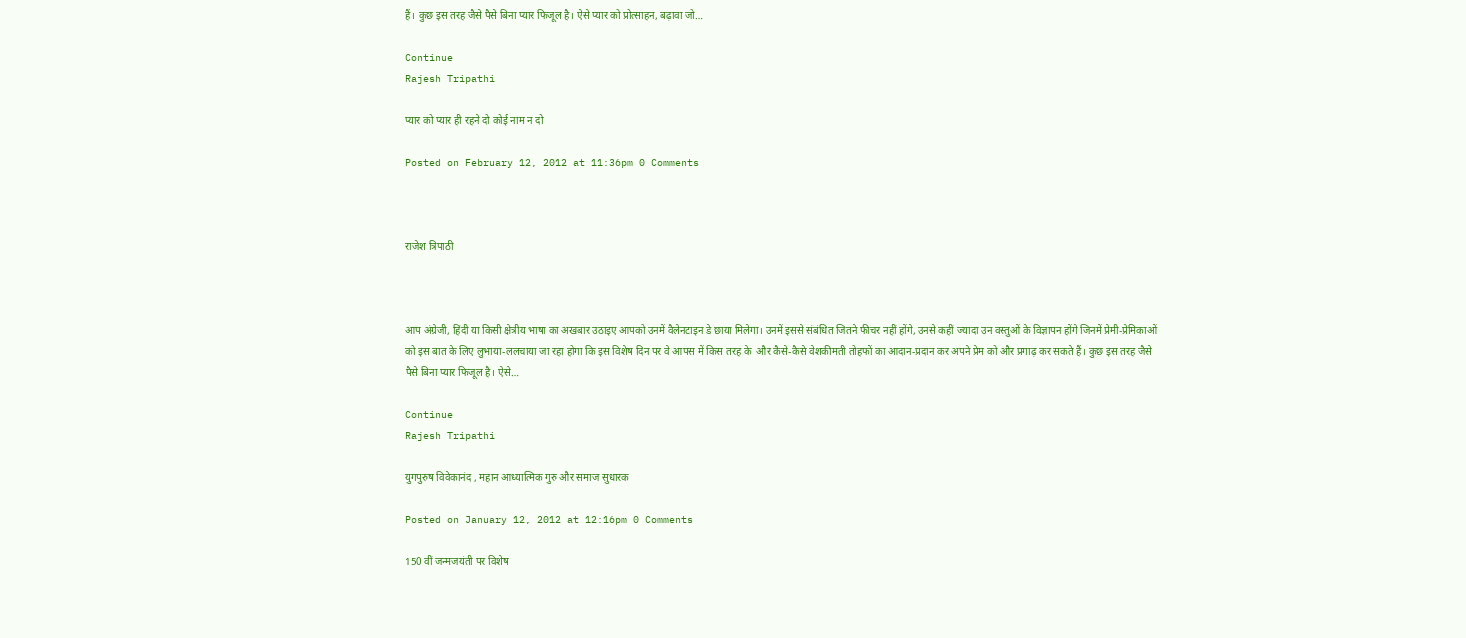हैं। कुछ इस तरह जैसे पैसे बिना प्यार फिजूल है। ऐसे प्यार को प्रोत्साहन, बढ़ावा जो…

Continue
Rajesh Tripathi

प्यार को प्यार ही रहने दो कोई नाम न दो

Posted on February 12, 2012 at 11:36pm 0 Comments



राजेश त्रिपाठी



आप अंग्रेजी, हिंदी या किसी क्षेत्रीय भाषा का अखबार उठाइए आपको उनमें वैलेनटाइन डे छाया मिलेगा। उनमें इससे संबंधित जितने फीचर नहीं होंगे, उनसे कहीं ज्यादा उन वस्तुओं के विज्ञापन होंगे जिनमें प्रेमी-प्रेमिकाओं को इस बात के लिए लुभाया-ललचाया जा रहा होगा कि इस विशेष दिन पर वे आपस में किस तरह के  और कैसे-कैसे वेशकीमती तोहफों का आदान-प्रदान कर अपने प्रेम को और प्रगाढ़ कर सकते हैं। कुछ इस तरह जैसे पैसे बिना प्यार फिजूल है। ऐसे…

Continue
Rajesh Tripathi

युगपुरुष विवेकानंद , महान आध्यात्मिक गुरु और समाज सुधारक

Posted on January 12, 2012 at 12:16pm 0 Comments

150 वीं जन्मजयंती पर विशेष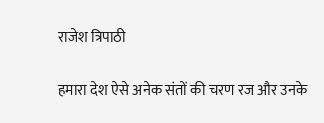राजेश त्रिपाठी

हमारा देश ऐसे अनेक संतों की चरण रज और उनके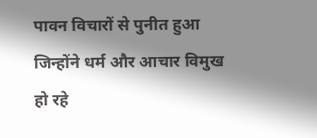पावन विचारों से पुनीत हुआ जिन्होंने धर्म और आचार विमुख हो रहे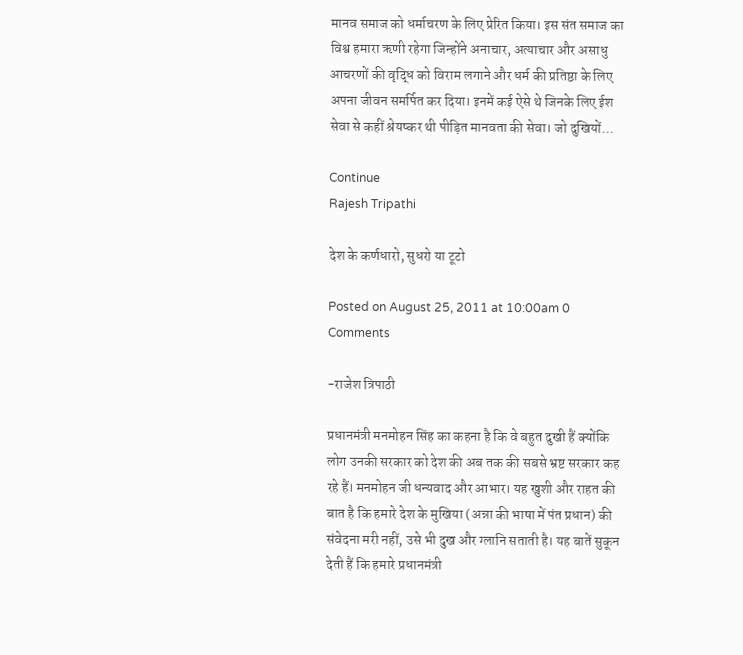मानव समाज को धर्माचरण के लिए प्रेरित किया। इस संत समाज का विश्व हमारा ऋणी रहेगा जिन्होंने अनाचार, अत्याचार और असाधु आचरणों की वृद्धि को विराम लगाने और धर्म की प्रतिष्ठा के लिए अपना जीवन समर्पित कर दिया। इनमें कई ऐसे थे जिनके लिए ईश सेवा से कहीं श्रेयष्कर थी पीड़ित मानवता की सेवा। जो दुखियों…

Continue
Rajesh Tripathi

देश के कर्णधारो, सुधरो या टूटो

Posted on August 25, 2011 at 10:00am 0 Comments

-राजेश त्रिपाठी

प्रधानमंत्री मनमोहन सिंह का कहना है कि वे बहुत दुखी हैं क्योंकि लोग उनकी सरकार को देश की अब तक की सबसे भ्रष्ट सरकार कह रहे हैं। मनमोहन जी धन्यवाद और आभार। यह खुशी और राहत की बात है कि हमारे देश के मुखिया (अन्ना की भाषा में पंत प्रधान) की संवेदना मरी नहीं, उसे भी दुख और ग्लानि सताती है। यह बातें सुकून देती हैं कि हमारे प्रधानमंत्री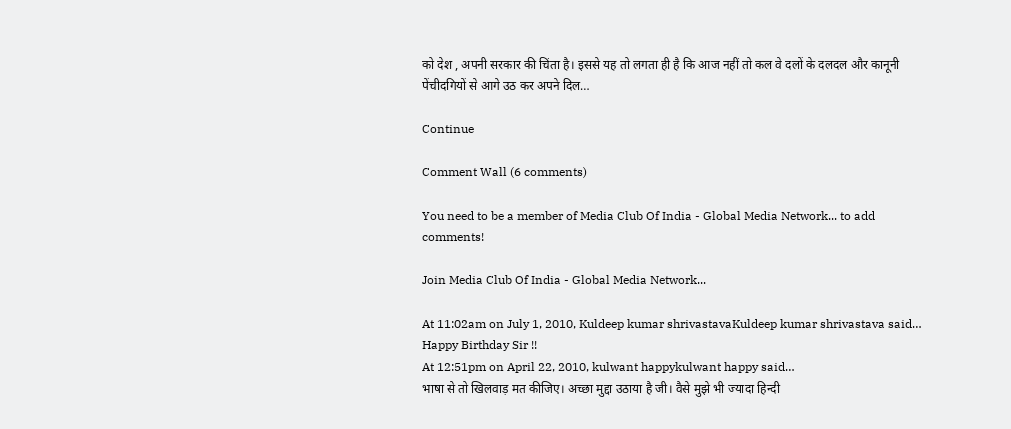को देश , अपनी सरकार की चिंता है। इससे यह तो लगता ही है कि आज नहीं तो कल वे दलों के दलदल और कानूनी पेंचीदगियों से आगे उठ कर अपने दिल…

Continue

Comment Wall (6 comments)

You need to be a member of Media Club Of India - Global Media Network... to add comments!

Join Media Club Of India - Global Media Network...

At 11:02am on July 1, 2010, Kuldeep kumar shrivastavaKuldeep kumar shrivastava said…
Happy Birthday Sir !!
At 12:51pm on April 22, 2010, kulwant happykulwant happy said…
भाषा से तो खिलवाड़ मत कीजिए। अच्छा मुद्दा उठाया है जी। वैसे मुझे भी ज्यादा हिन्दी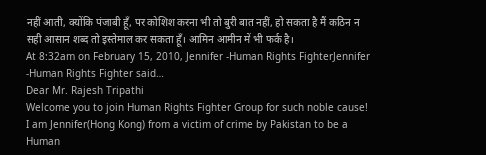नहीं आती, क्योंकि पंजाबी हूँ, पर कोशिश करना भी तो बुरी बात नहीं, हो सकता है मैं कठिन न सही आसान शब्द तो इस्तेमाल कर सकता हूँ। आमिन आमीन में भी फर्क है।
At 8:32am on February 15, 2010, Jennifer -Human Rights FighterJennifer -Human Rights Fighter said…
Dear Mr. Rajesh Tripathi
Welcome you to join Human Rights Fighter Group for such noble cause!
I am Jennifer(Hong Kong) from a victim of crime by Pakistan to be a Human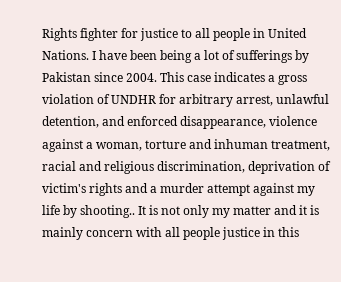Rights fighter for justice to all people in United Nations. I have been being a lot of sufferings by Pakistan since 2004. This case indicates a gross violation of UNDHR for arbitrary arrest, unlawful detention, and enforced disappearance, violence against a woman, torture and inhuman treatment, racial and religious discrimination, deprivation of victim's rights and a murder attempt against my life by shooting.. It is not only my matter and it is mainly concern with all people justice in this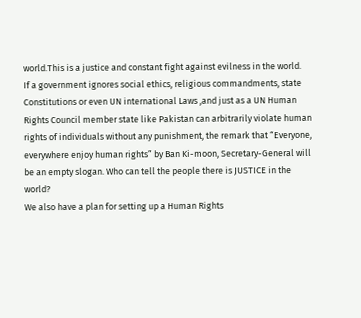world.This is a justice and constant fight against evilness in the world.
If a government ignores social ethics, religious commandments, state Constitutions or even UN international Laws ,and just as a UN Human Rights Council member state like Pakistan can arbitrarily violate human rights of individuals without any punishment, the remark that “Everyone, everywhere enjoy human rights” by Ban Ki-moon, Secretary-General will be an empty slogan. Who can tell the people there is JUSTICE in the world?
We also have a plan for setting up a Human Rights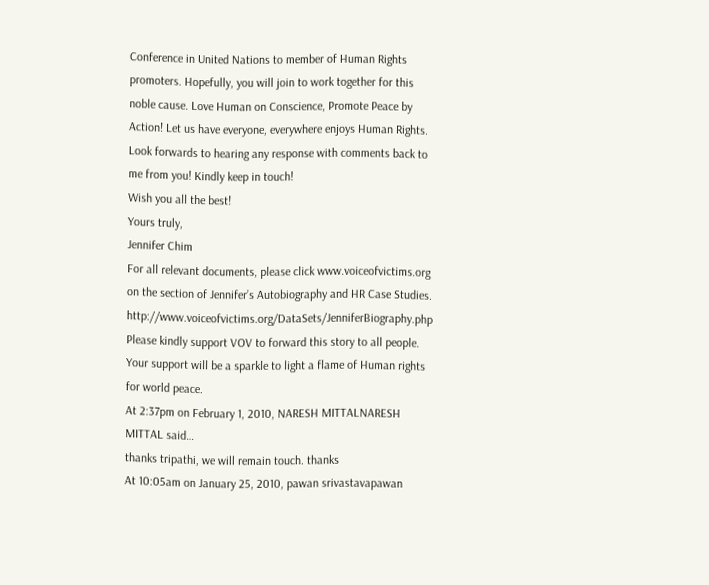Conference in United Nations to member of Human Rights promoters. Hopefully, you will join to work together for this noble cause. Love Human on Conscience, Promote Peace by Action! Let us have everyone, everywhere enjoys Human Rights. Look forwards to hearing any response with comments back to me from you! Kindly keep in touch!
Wish you all the best!
Yours truly,
Jennifer Chim
For all relevant documents, please click www.voiceofvictims.org on the section of Jennifer’s Autobiography and HR Case Studies.
http://www.voiceofvictims.org/DataSets/JenniferBiography.php
Please kindly support VOV to forward this story to all people.
Your support will be a sparkle to light a flame of Human rights for world peace.
At 2:37pm on February 1, 2010, NARESH MITTALNARESH MITTAL said…
thanks tripathi, we will remain touch. thanks
At 10:05am on January 25, 2010, pawan srivastavapawan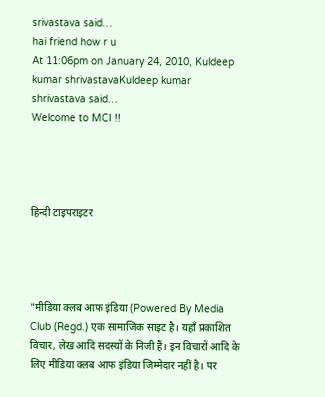srivastava said…
hai friend how r u
At 11:06pm on January 24, 2010, Kuldeep kumar shrivastavaKuldeep kumar shrivastava said…
Welcome to MCI !!




हिन्दी टाइपराइटर




"मीडिया क्लब आफ इंडिया (Powered By Media Club (Regd.) एक सामाजिक साइट है। यहाँ प्रकाशित विचार, लेख आदि सदस्यों के निजी हैं। इन विचारों आदि के लिए मीडिया क्लब आफ इंडिया जिम्मेदार नहीं है। पर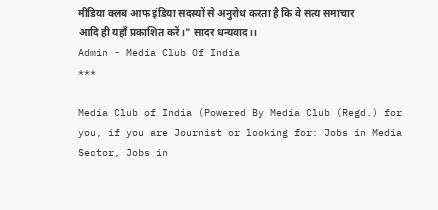मीडिया क्लब आफ इंडिया सदस्यों से अनुरोध करता है कि वे सत्य समाचार आदि ही यहाँ प्रकाशित करें।" सादर धन्यवाद।।
Admin - Media Club Of India
***

Media Club of India (Powered By Media Club (Regd.) for you, if you are Journist or looking for: Jobs in Media Sector, Jobs in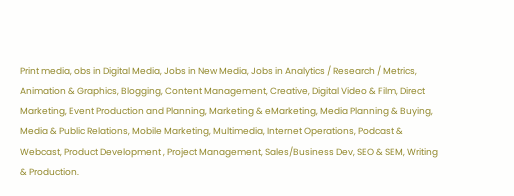Print media, obs in Digital Media, Jobs in New Media, Jobs in Analytics / Research / Metrics, Animation & Graphics, Blogging, Content Management, Creative, Digital Video & Film, Direct Marketing, Event Production and Planning, Marketing & eMarketing, Media Planning & Buying, Media & Public Relations, Mobile Marketing, Multimedia, Internet Operations, Podcast & Webcast, Product Development , Project Management, Sales/Business Dev, SEO & SEM, Writing & Production.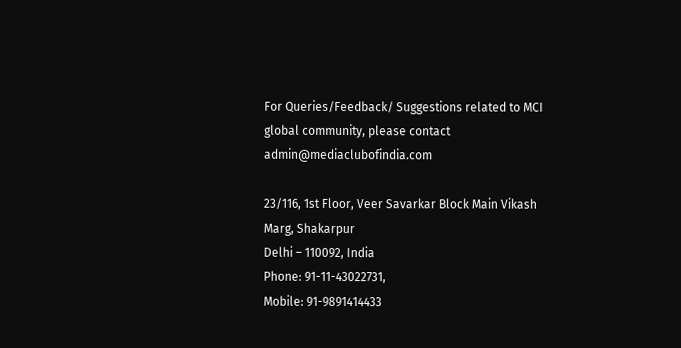For Queries/Feedback/ Suggestions related to MCI global community, please contact admin@mediaclubofindia.com

23/116, 1st Floor, Veer Savarkar Block Main Vikash Marg, Shakarpur
Delhi – 110092, India
Phone: 91-11-43022731,
Mobile: 91-9891414433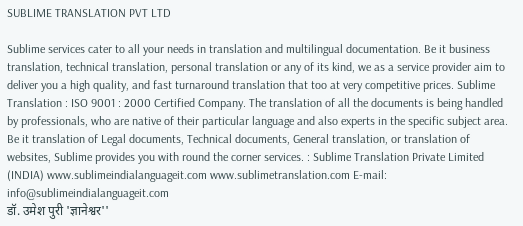SUBLIME TRANSLATION PVT LTD

Sublime services cater to all your needs in translation and multilingual documentation. Be it business translation, technical translation, personal translation or any of its kind, we as a service provider aim to deliver you a high quality, and fast turnaround translation that too at very competitive prices. Sublime Translation : ISO 9001 : 2000 Certified Company. The translation of all the documents is being handled by professionals, who are native of their particular language and also experts in the specific subject area. Be it translation of Legal documents, Technical documents, General translation, or translation of websites, Sublime provides you with round the corner services. : Sublime Translation Private Limited (INDIA) www.sublimeindialanguageit.com www.sublimetranslation.com E-mail: info@sublimeindialanguageit.com
डॉ. उमेश पुरी 'ज्ञानेश्वर''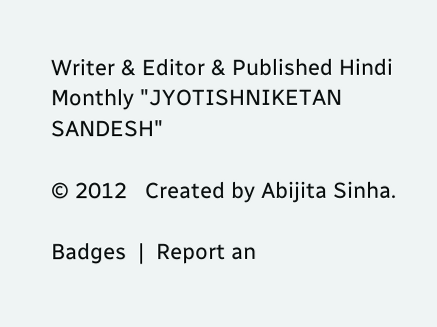Writer & Editor & Published Hindi Monthly "JYOTISHNIKETAN SANDESH"

© 2012   Created by Abijita Sinha.

Badges  |  Report an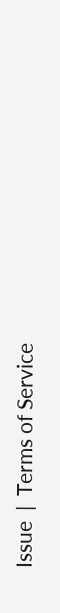Issue  |  Terms of Service